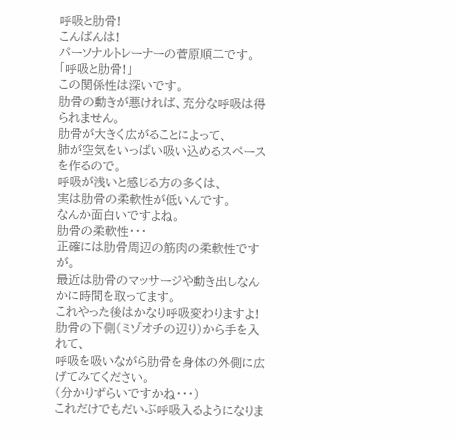呼吸と肋骨!
こんばんは!
パーソナルトレーナーの菅原順二です。
「呼吸と肋骨!」
この関係性は深いです。
肋骨の動きが悪ければ、充分な呼吸は得られません。
肋骨が大きく広がることによって、
肺が空気をいっぱい吸い込めるスペースを作るので。
呼吸が浅いと感じる方の多くは、
実は肋骨の柔軟性が低いんです。
なんか面白いですよね。
肋骨の柔軟性・・・
正確には肋骨周辺の筋肉の柔軟性ですが。
最近は肋骨のマッサージや動き出しなんかに時間を取ってます。
これやった後はかなり呼吸変わりますよ!
肋骨の下側(ミゾオチの辺り)から手を入れて、
呼吸を吸いながら肋骨を身体の外側に広げてみてください。
(分かりずらいですかね・・・)
これだけでもだいぶ呼吸入るようになりま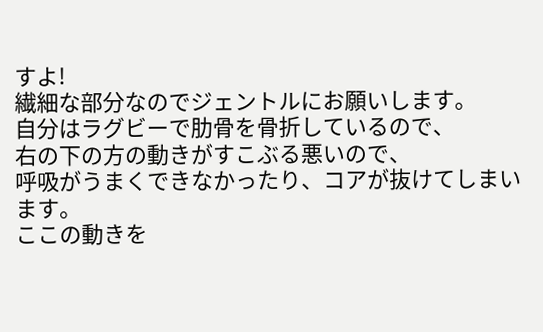すよ!
繊細な部分なのでジェントルにお願いします。
自分はラグビーで肋骨を骨折しているので、
右の下の方の動きがすこぶる悪いので、
呼吸がうまくできなかったり、コアが抜けてしまいます。
ここの動きを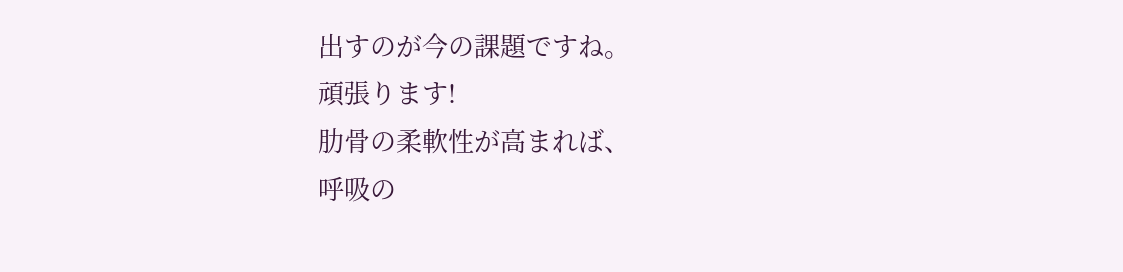出すのが今の課題ですね。
頑張ります!
肋骨の柔軟性が高まれば、
呼吸の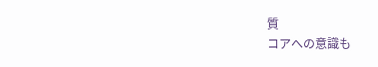質
コアへの意識も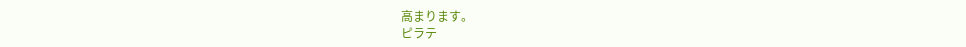高まります。
ピラテ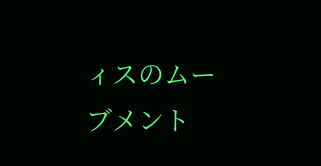ィスのムーブメント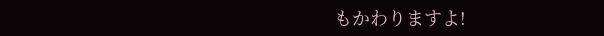もかわりますよ!